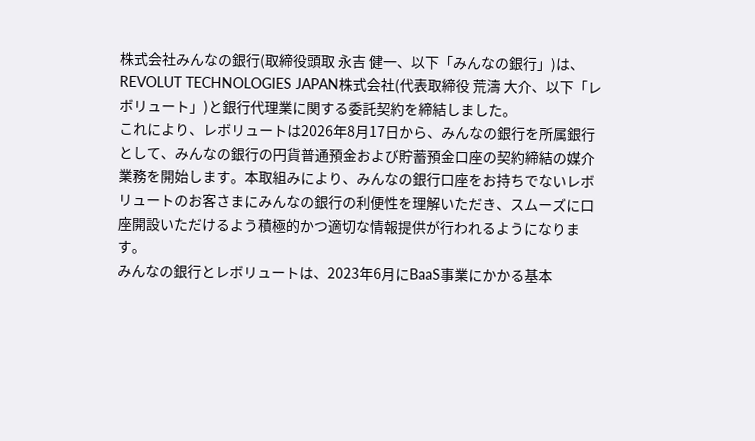株式会社みんなの銀行(取締役頭取 永吉 健一、以下「みんなの銀行」)は、 REVOLUT TECHNOLOGIES JAPAN株式会社(代表取締役 荒濤 大介、以下「レボリュート」)と銀行代理業に関する委託契約を締結しました。
これにより、レボリュートは2026年8月17日から、みんなの銀行を所属銀行として、みんなの銀行の円貨普通預金および貯蓄預金口座の契約締結の媒介業務を開始します。本取組みにより、みんなの銀行口座をお持ちでないレボリュートのお客さまにみんなの銀行の利便性を理解いただき、スムーズに口座開設いただけるよう積極的かつ適切な情報提供が行われるようになります。
みんなの銀行とレボリュートは、2023年6月にBaaS事業にかかる基本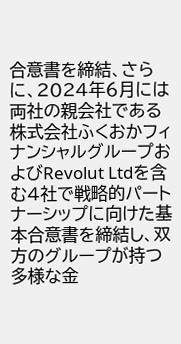合意書を締結、さらに、2024年6月には両社の親会社である株式会社ふくおかフィナンシャルグループおよびRevolut Ltdを含む4社で戦略的パートナーシップに向けた基本合意書を締結し、双方のグループが持つ多様な金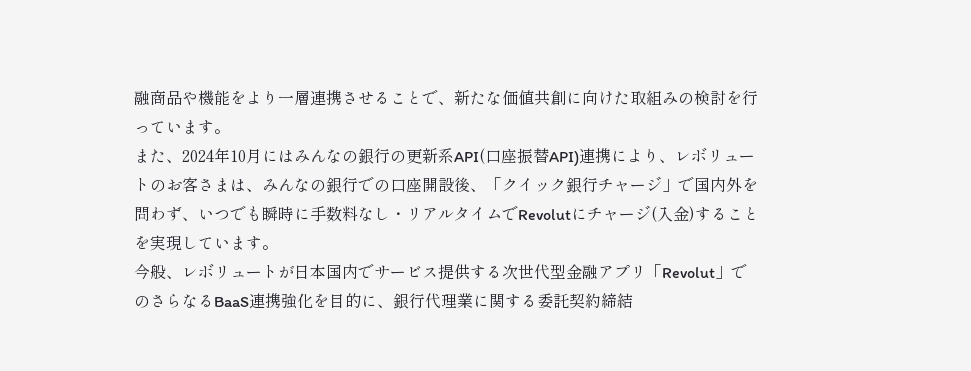融商品や機能をより一層連携させることで、新たな価値共創に向けた取組みの検討を行っています。
また、2024年10月にはみんなの銀行の更新系API(口座振替API)連携により、レボリュートのお客さまは、みんなの銀行での口座開設後、「クイック銀行チャージ」で国内外を問わず、いつでも瞬時に手数料なし・リアルタイムでRevolutにチャージ(入金)することを実現しています。
今般、レボリュートが日本国内でサービス提供する次世代型金融アプリ「Revolut」でのさらなるBaaS連携強化を目的に、銀行代理業に関する委託契約締結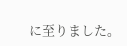に至りました。